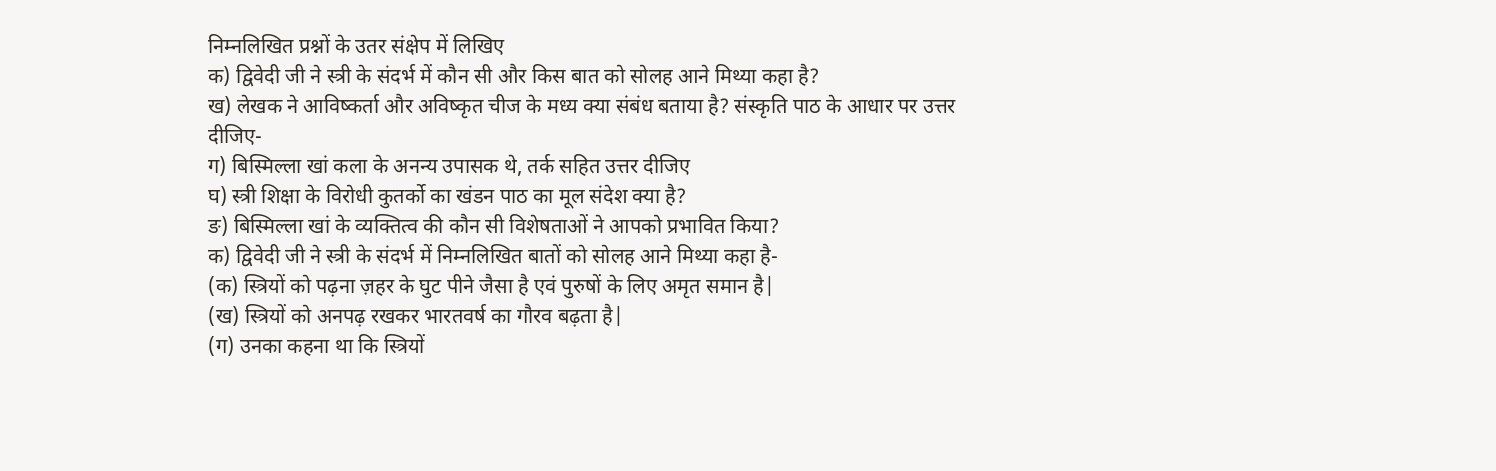निम्नलिखित प्रश्नों के उतर संक्षेप में लिखिए
क) द्विवेदी जी ने स्त्री के संदर्भ में कौन सी और किस बात को सोलह आने मिथ्या कहा है?
ख) लेखक ने आविष्कर्ता और अविष्कृत चीज के मध्य क्या संबंध बताया है? संस्कृति पाठ के आधार पर उत्तर दीजिए-
ग) बिस्मिल्ला खां कला के अनन्य उपासक थे, तर्क सहित उत्तर दीजिए
घ) स्त्री शिक्षा के विरोधी कुतर्को का खंडन पाठ का मूल संदेश क्या है?
ङ) बिस्मिल्ला खां के व्यक्तित्व की कौन सी विशेषताओं ने आपको प्रभावित किया?
क) द्विवेदी जी ने स्त्री के संदर्भ में निम्नलिखित बातों को सोलह आने मिथ्या कहा है-
(क) स्त्रियों को पढ़ना ज़हर के घुट पीने जैसा है एवं पुरुषों के लिए अमृत समान है|
(ख) स्त्रियों को अनपढ़ रखकर भारतवर्ष का गौरव बढ़ता है|
(ग) उनका कहना था कि स्त्रियों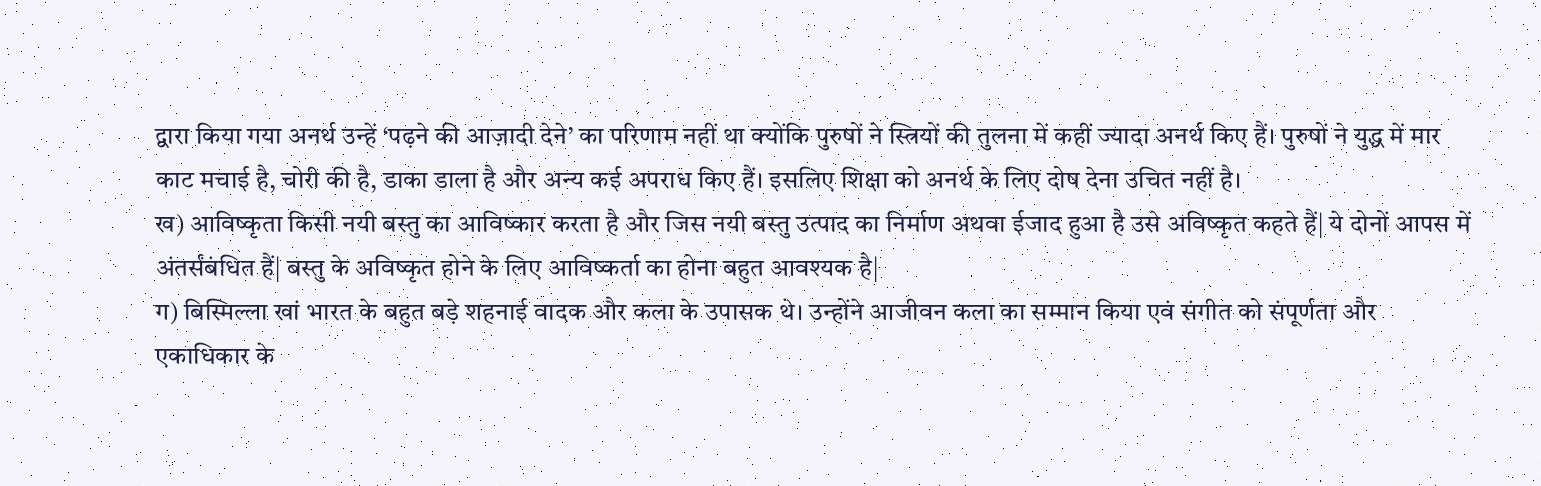द्वारा किया गया अनर्थ उन्हें ‘पढ़ने की आज़ादी देने’ का परिणाम नहीं था क्योंकि पुरुषों ने स्त्रियों की तुलना में कहीं ज्यादा अनर्थ किए हैं। पुरुषों ने युद्ध में मार काट मचाई है, चोरी की है, डाका डाला है और अन्य कई अपराध किए हैं। इसलिए शिक्षा को अनर्थ के लिए दोष देना उचित नहीं है।
ख) आविष्कृता किसी नयी बस्तु का आविष्कार करता है और जिस नयी बस्तु उत्पाद का निर्माण अथवा ईजाद हुआ है उसे अविष्कृत कहते हैं| ये दोनों आपस में अंतर्संबंधित हैं| बस्तु के अविष्कृत होने के लिए आविष्कर्ता का होना बहुत आवश्यक है|
ग) बिस्मिल्ला खां भारत के बहुत बड़े शहनाई वादक और कला के उपासक थे। उन्होंने आजीवन कला का सम्मान किया एवं संगीत को संपूर्णता और एकाधिकार के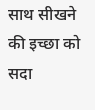साथ सीखने की इच्छा को सदा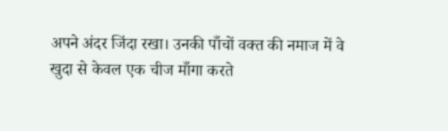अपने अंदर जिंदा रखा। उनकी पाँचों वक्त की नमाज में वे खुदा से केवल एक चीज माँगा करते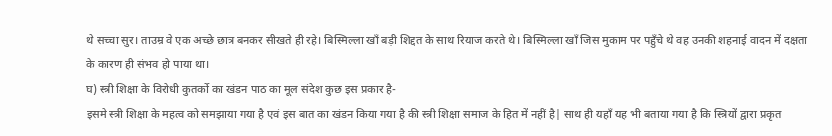थे सच्चा सुर। ताउम्र वे एक अच्छे छात्र बनकर सीखते ही रहे। बिस्मिल्ला खाँ बड़ी शिद्दत के साथ रियाज करते थे। बिस्मिल्ला खाँ जिस मुकाम पर पहुँचे थे वह उनकी शहनाई वादन में दक्षता के कारण ही संभव हो पाया था।
घ) स्त्री शिक्षा के विरोधी कुतर्को का खंडन पाठ का मूल संदेश कुछ इस प्रकार है-
इसमे स्त्री शिक्षा के महत्व को समझाया गया है एवं इस बात का खंडन किया गया है की स्त्री शिक्षा समाज के हित में नहीं है| साथ ही यहाँ यह भी बताया गया है कि स्त्रियों द्वारा प्रकृत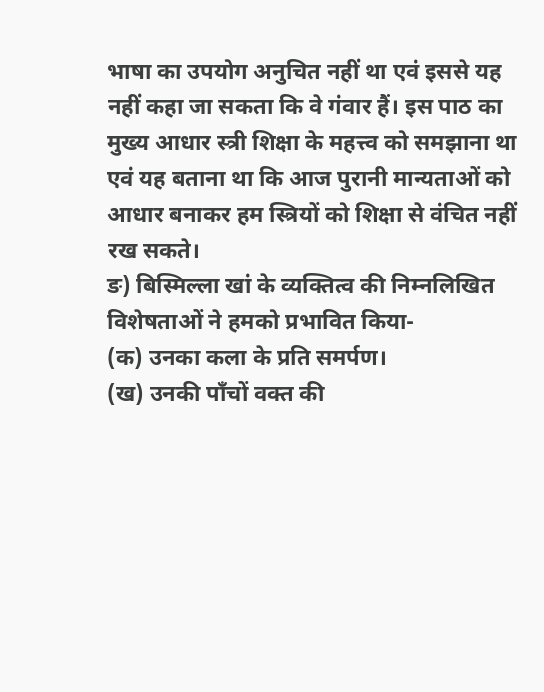भाषा का उपयोग अनुचित नहीं था एवं इससे यह नहीं कहा जा सकता कि वे गंवार हैं। इस पाठ का मुख्य आधार स्त्री शिक्षा के महत्त्व को समझाना था एवं यह बताना था कि आज पुरानी मान्यताओं को आधार बनाकर हम स्त्रियों को शिक्षा से वंचित नहीं रख सकते।
ङ) बिस्मिल्ला खां के व्यक्तित्व की निम्नलिखित विशेषताओं ने हमको प्रभावित किया-
(क) उनका कला के प्रति समर्पण।
(ख) उनकी पाँचों वक्त की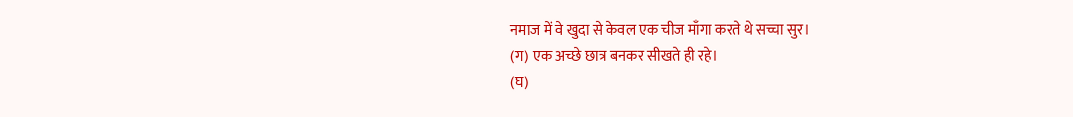नमाज में वे खुदा से केवल एक चीज माँगा करते थे सच्चा सुर।
(ग) एक अच्छे छात्र बनकर सीखते ही रहे।
(घ)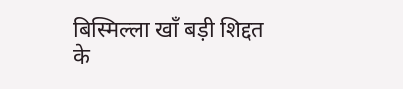बिस्मिल्ला खाँ बड़ी शिद्दत के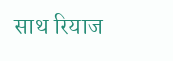साथ रियाज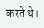करते थे।